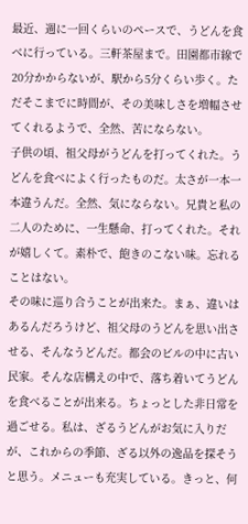最近、週に一回くらいのペースで、うどんを食べに行っている。三軒茶屋まで。田園都市線で20分かからないが、駅から5分くらい歩く。ただそこまでに時間が、その美味しさを増幅させてくれるようで、全然、苦にならない。
子供の頃、祖父母がうどんを打ってくれた。うどんを食べによく行ったものだ。太さが一本一本違うんだ。全然、気にならない。兄貴と私の二人のために、一生懸命、打ってくれた。それが嬉しくて。素朴で、飽きのこない味。忘れることはない。
その味に巡り合うことが出来た。まぁ、違いはあるんだろうけど、祖父母のうどんを思い出させる、そんなうどんだ。都会のビルの中に古い民家。そんな店構えの中で、落ち着いてうどんを食べることが出来る。ちょっとした非日常を過ごせる。私は、ざるうどんがお気に入りだが、これからの季節、ざる以外の逸品を探そうと思う。メニューも充実している。きっと、何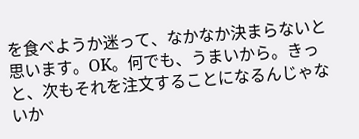を食べようか迷って、なかなか決まらないと思います。OK。何でも、うまいから。きっと、次もそれを注文することになるんじゃないか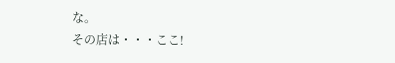な。
その店は・・・ここ!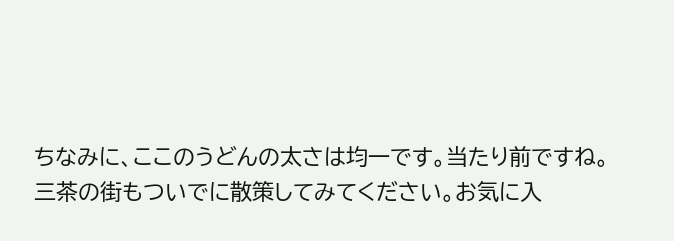ちなみに、ここのうどんの太さは均一です。当たり前ですね。
三茶の街もついでに散策してみてください。お気に入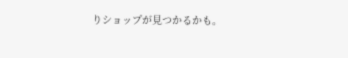りショップが見つかるかも。